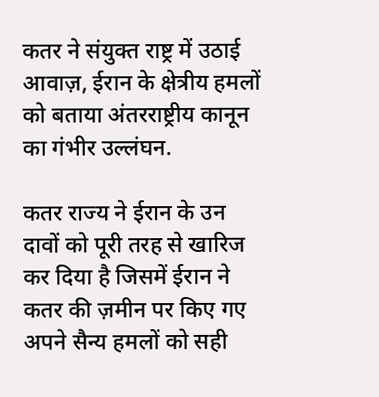कतर ने संयुक्त राष्ट्र में उठाई आवाज़, ईरान के क्षेत्रीय हमलों को बताया अंतरराष्ट्रीय कानून का गंभीर उल्लंघन.

कतर राज्य ने ईरान के उन दावों को पूरी तरह से खारिज कर दिया है जिसमें ईरान ने कतर की ज़मीन पर किए गए अपने सैन्य हमलों को सही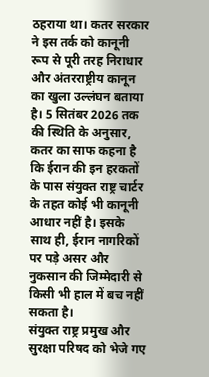ठहराया था। कतर सरकार ने इस तर्क को कानूनी रूप से पूरी तरह निराधार और अंतरराष्ट्रीय कानून का खुला उल्लंघन बताया है। 5 सितंबर 2026 तक की स्थिति के अनुसार, कतर का साफ कहना है कि ईरान की इन हरकतों के पास संयुक्त राष्ट्र चार्टर के तहत कोई भी कानूनी आधार नहीं है। इसके साथ ही, ईरान नागरिकों पर पड़े असर और नुकसान की जिम्मेदारी से किसी भी हाल में बच नहीं सकता है।
संयुक्त राष्ट्र प्रमुख और सुरक्षा परिषद को भेजे गए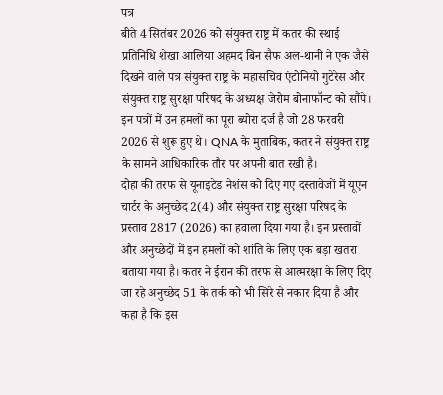पत्र
बीते 4 सितंबर 2026 को संयुक्त राष्ट्र में कतर की स्थाई प्रतिनिधि शेखा आलिया अहमद बिन सैफ अल-थानी ने एक जैसे दिखने वाले पत्र संयुक्त राष्ट्र के महासचिव एंटोनियो गुटेरेस और संयुक्त राष्ट्र सुरक्षा परिषद के अध्यक्ष जेरोम बोनाफॉन्ट को सौंपे। इन पत्रों में उन हमलों का पूरा ब्योरा दर्ज है जो 28 फरवरी 2026 से शुरू हुए थे। QNA के मुताबिक, कतर ने संयुक्त राष्ट्र के सामने आधिकारिक तौर पर अपनी बात रखी है।
दोहा की तरफ से यूनाइटेड नेशंस को दिए गए दस्तावेजों में यूएन चार्टर के अनुच्छेद 2(4) और संयुक्त राष्ट्र सुरक्षा परिषद के प्रस्ताव 2817 (2026) का हवाला दिया गया है। इन प्रस्तावों और अनुच्छेदों में इन हमलों को शांति के लिए एक बड़ा खतरा बताया गया है। कतर ने ईरान की तरफ से आत्मरक्षा के लिए दिए जा रहे अनुच्छेद 51 के तर्क को भी सिरे से नकार दिया है और कहा है कि इस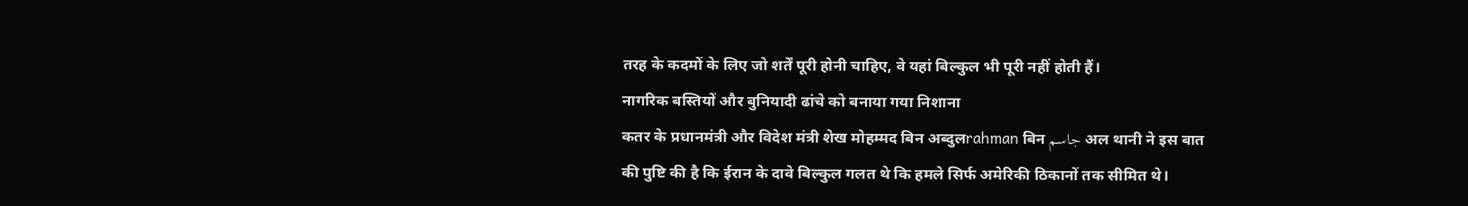तरह के कदमों के लिए जो शर्तें पूरी होनी चाहिए, वे यहां बिल्कुल भी पूरी नहीं होती हैं।
नागरिक बस्तियों और बुनियादी ढांचे को बनाया गया निशाना
कतर के प्रधानमंत्री और विदेश मंत्री शेख मोहम्मद बिन अब्दुलrahman बिन جاسم अल थानी ने इस बात की पुष्टि की है कि ईरान के दावे बिल्कुल गलत थे कि हमले सिर्फ अमेरिकी ठिकानों तक सीमित थे।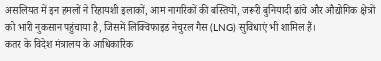असलियत में इन हमलों ने रिहायशी इलाकों, आम नागरिकों की बस्तियों, जरूरी बुनियादी ढांचे और औद्योगिक क्षेत्रों को भारी नुकसान पहुंचाया है, जिसमें लिक्विफाइड नेचुरल गैस (LNG) सुविधाएं भी शामिल हैं।
कतर के विदेश मंत्रालय के आधिकारिक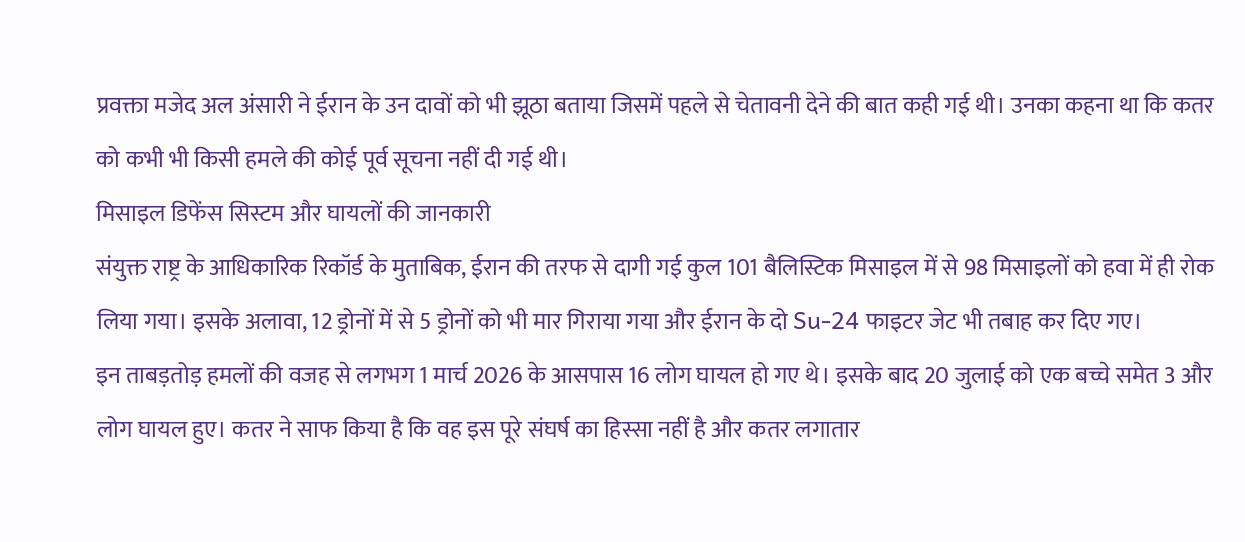प्रवक्ता मजेद अल अंसारी ने ईरान के उन दावों को भी झूठा बताया जिसमें पहले से चेतावनी देने की बात कही गई थी। उनका कहना था कि कतर को कभी भी किसी हमले की कोई पूर्व सूचना नहीं दी गई थी।
मिसाइल डिफेंस सिस्टम और घायलों की जानकारी
संयुक्त राष्ट्र के आधिकारिक रिकॉर्ड के मुताबिक, ईरान की तरफ से दागी गई कुल 101 बैलिस्टिक मिसाइल में से 98 मिसाइलों को हवा में ही रोक लिया गया। इसके अलावा, 12 ड्रोनों में से 5 ड्रोनों को भी मार गिराया गया और ईरान के दो Su-24 फाइटर जेट भी तबाह कर दिए गए।
इन ताबड़तोड़ हमलों की वजह से लगभग 1 मार्च 2026 के आसपास 16 लोग घायल हो गए थे। इसके बाद 20 जुलाई को एक बच्चे समेत 3 और लोग घायल हुए। कतर ने साफ किया है कि वह इस पूरे संघर्ष का हिस्सा नहीं है और कतर लगातार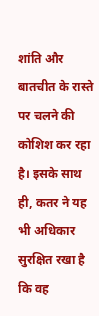शांति और बातचीत के रास्ते पर चलने की कोशिश कर रहा है। इसके साथ ही, कतर ने यह भी अधिकार सुरक्षित रखा है कि वह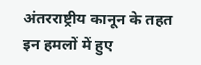अंतरराष्ट्रीय कानून के तहत इन हमलों में हुए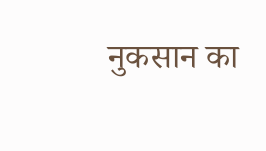नुकसान का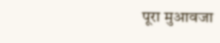पूरा मुआवजा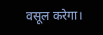वसूल करेगा।